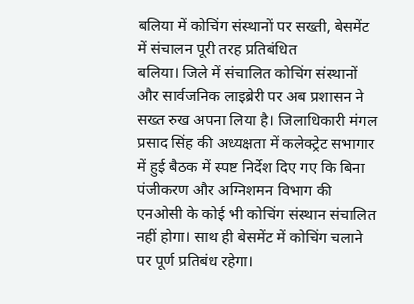बलिया में कोचिंग संस्थानों पर सख्ती, बेसमेंट में संचालन पूरी तरह प्रतिबंधित
बलिया। जिले में संचालित कोचिंग संस्थानों और सार्वजनिक लाइब्रेरी पर अब प्रशासन ने सख्त रुख अपना लिया है। जिलाधिकारी मंगल प्रसाद सिंह की अध्यक्षता में कलेक्ट्रेट सभागार में हुई बैठक में स्पष्ट निर्देश दिए गए कि बिना पंजीकरण और अग्निशमन विभाग की एनओसी के कोई भी कोचिंग संस्थान संचालित नहीं होगा। साथ ही बेसमेंट में कोचिंग चलाने पर पूर्ण प्रतिबंध रहेगा।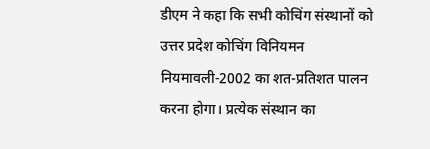डीएम ने कहा कि सभी कोचिंग संस्थानों को उत्तर प्रदेश कोचिंग विनियमन नियमावली-2002 का शत-प्रतिशत पालन करना होगा। प्रत्येक संस्थान का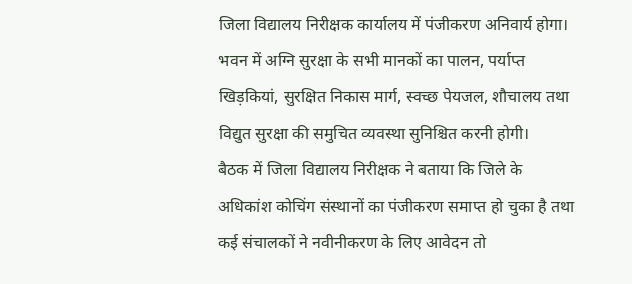जिला विद्यालय निरीक्षक कार्यालय में पंजीकरण अनिवार्य होगा। भवन में अग्नि सुरक्षा के सभी मानकों का पालन, पर्याप्त खिड़कियां, सुरक्षित निकास मार्ग, स्वच्छ पेयजल, शौचालय तथा विद्युत सुरक्षा की समुचित व्यवस्था सुनिश्चित करनी होगी।
बैठक में जिला विद्यालय निरीक्षक ने बताया कि जिले के अधिकांश कोचिंग संस्थानों का पंजीकरण समाप्त हो चुका है तथा कई संचालकों ने नवीनीकरण के लिए आवेदन तो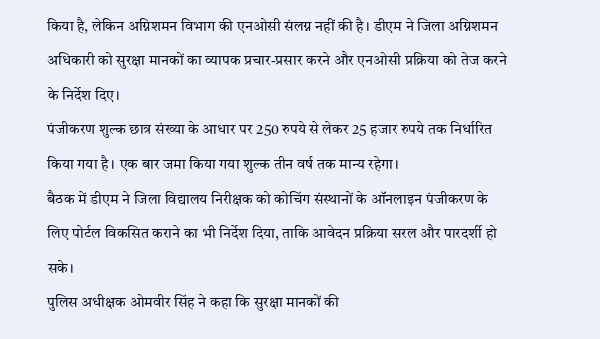किया है, लेकिन अग्निशमन विभाग की एनओसी संलग्न नहीं की है। डीएम ने जिला अग्निशमन अधिकारी को सुरक्षा मानकों का व्यापक प्रचार-प्रसार करने और एनओसी प्रक्रिया को तेज करने के निर्देश दिए।
पंजीकरण शुल्क छात्र संख्या के आधार पर 250 रुपये से लेकर 25 हजार रुपये तक निर्धारित किया गया है। एक बार जमा किया गया शुल्क तीन वर्ष तक मान्य रहेगा।
बैठक में डीएम ने जिला विद्यालय निरीक्षक को कोचिंग संस्थानों के ऑनलाइन पंजीकरण के लिए पोर्टल विकसित कराने का भी निर्देश दिया, ताकि आवेदन प्रक्रिया सरल और पारदर्शी हो सके।
पुलिस अधीक्षक ओमवीर सिंह ने कहा कि सुरक्षा मानकों की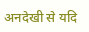अनदेखी से यदि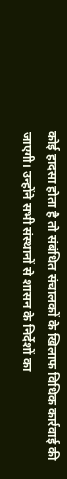कोई हादसा होता है तो संबंधित संचालकों के खिलाफ विधिक कार्रवाई की जाएगी। उन्होंने सभी संस्थानों से शासन के निर्देशों का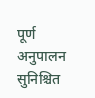पूर्ण अनुपालन सुनिश्चित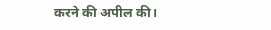करने की अपील की।